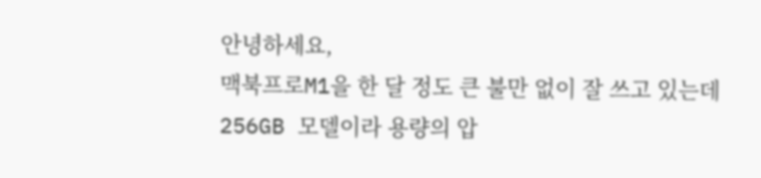안녕하세요,
맥북프로M1을 한 달 정도 큰 불만 없이 잘 쓰고 있는데
256GB 모델이라 용량의 압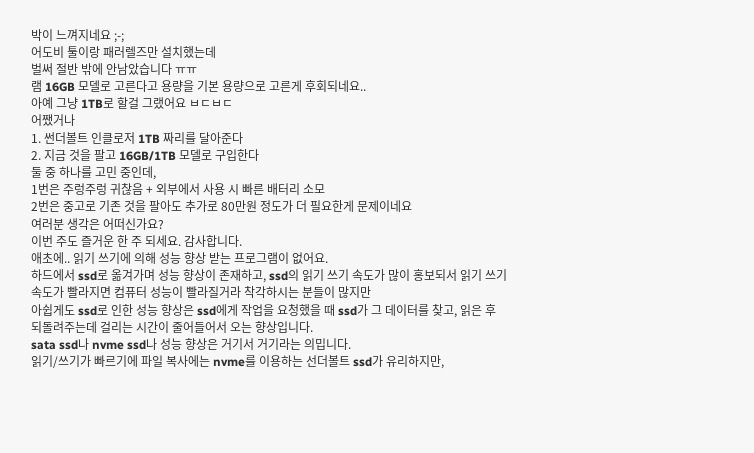박이 느껴지네요 ;-;
어도비 툴이랑 패러렐즈만 설치했는데
벌써 절반 밖에 안남았습니다 ㅠㅠ
램 16GB 모델로 고른다고 용량을 기본 용량으로 고른게 후회되네요..
아예 그냥 1TB로 할걸 그랬어요 ㅂㄷㅂㄷ
어쨌거나
1. 썬더볼트 인클로저 1TB 짜리를 달아준다
2. 지금 것을 팔고 16GB/1TB 모델로 구입한다
둘 중 하나를 고민 중인데,
1번은 주렁주렁 귀찮음 + 외부에서 사용 시 빠른 배터리 소모
2번은 중고로 기존 것을 팔아도 추가로 80만원 정도가 더 필요한게 문제이네요
여러분 생각은 어떠신가요?
이번 주도 즐거운 한 주 되세요. 감사합니다.
애초에.. 읽기 쓰기에 의해 성능 향상 받는 프로그램이 없어요.
하드에서 ssd로 옮겨가며 성능 향상이 존재하고, ssd의 읽기 쓰기 속도가 많이 홍보되서 읽기 쓰기 속도가 빨라지면 컴퓨터 성능이 빨라질거라 착각하시는 분들이 많지만
아쉽게도 ssd로 인한 성능 향상은 ssd에게 작업을 요청했을 때 ssd가 그 데이터를 찾고, 읽은 후 되돌려주는데 걸리는 시간이 줄어들어서 오는 향상입니다.
sata ssd나 nvme ssd나 성능 향상은 거기서 거기라는 의밉니다.
읽기/쓰기가 빠르기에 파일 복사에는 nvme를 이용하는 선더볼트 ssd가 유리하지만,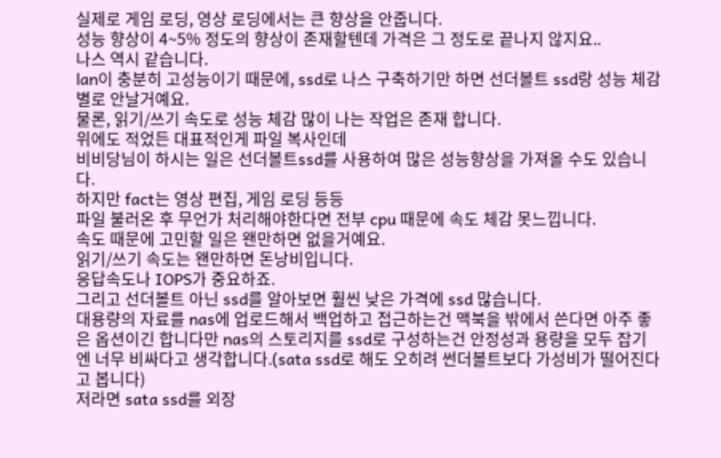실제로 게임 로딩, 영상 로딩에서는 큰 향상을 안줍니다.
성능 향상이 4~5% 정도의 향상이 존재할텐데 가격은 그 정도로 끝나지 않지요..
나스 역시 같습니다.
lan이 충분히 고성능이기 때문에, ssd로 나스 구축하기만 하면 선더볼트 ssd랑 성능 체감 별로 안날거예요.
물론, 읽기/쓰기 속도로 성능 체감 많이 나는 작업은 존재 합니다.
위에도 적었든 대표적인게 파일 복사인데
비비당님이 하시는 일은 선더볼트ssd를 사용하여 많은 성능향상을 가져올 수도 있습니다.
하지만 fact는 영상 편집, 게임 로딩 등등
파일 불러온 후 무언가 처리해야한다면 전부 cpu 때문에 속도 체감 못느낍니다.
속도 때문에 고민할 일은 왠만하면 없을거예요.
읽기/쓰기 속도는 왠만하면 돈낭비입니다.
응답속도나 IOPS가 중요하죠.
그리고 선더볼트 아닌 ssd를 알아보면 훨씬 낮은 가격에 ssd 많습니다.
대용량의 자료를 nas에 업로드해서 백업하고 접근하는건 맥북을 밖에서 쓴다면 아주 좋은 옵션이긴 합니다만 nas의 스토리지를 ssd로 구성하는건 안정성과 용량을 모두 잡기엔 너무 비싸다고 생각합니다.(sata ssd로 해도 오히려 썬더볼트보다 가성비가 떨어진다고 봅니다)
저라면 sata ssd를 외장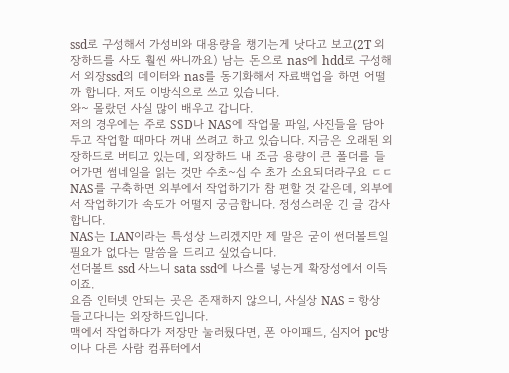ssd로 구성해서 가성비와 대용량을 챙기는게 낫다고 보고(2T 외장하드를 사도 훨씬 싸니까요) 남는 돈으로 nas에 hdd로 구성해서 외장ssd의 데이터와 nas를 동기화해서 자료백업을 하면 어떨까 합니다. 저도 이방식으로 쓰고 있습니다.
와~ 몰랐던 사실 많이 배우고 갑니다.
저의 경우에는 주로 SSD나 NAS에 작업물 파일, 사진들을 담아두고 작업할 때마다 꺼내 쓰려고 하고 있습니다. 지금은 오래된 외장하드로 버티고 있는데, 외장하드 내 조금 용량이 큰 폴더를 들어가면 썸네일을 읽는 것만 수초~십 수 초가 소요되더라구요 ㄷㄷ NAS를 구축하면 외부에서 작업하기가 참 편할 것 같은데, 외부에서 작업하기가 속도가 어떨지 궁금합니다. 정성스러운 긴 글 감사합니다.
NAS는 LAN이라는 특성상 느리겠지만 제 말은 굳이 썬더볼트일 필요가 없다는 말씀을 드리고 싶었습니다.
선더볼트 ssd 사느니 sata ssd에 나스를 넣는게 확장성에서 이득이죠.
요즘 인터넷 안되는 곳은 존재하지 않으니, 사실상 NAS = 항상 들고다니는 외장하드입니다.
맥에서 작업하다가 저장만 눌러뒀다면, 폰 아이패드, 심지어 pc방이나 다른 사람 컴퓨터에서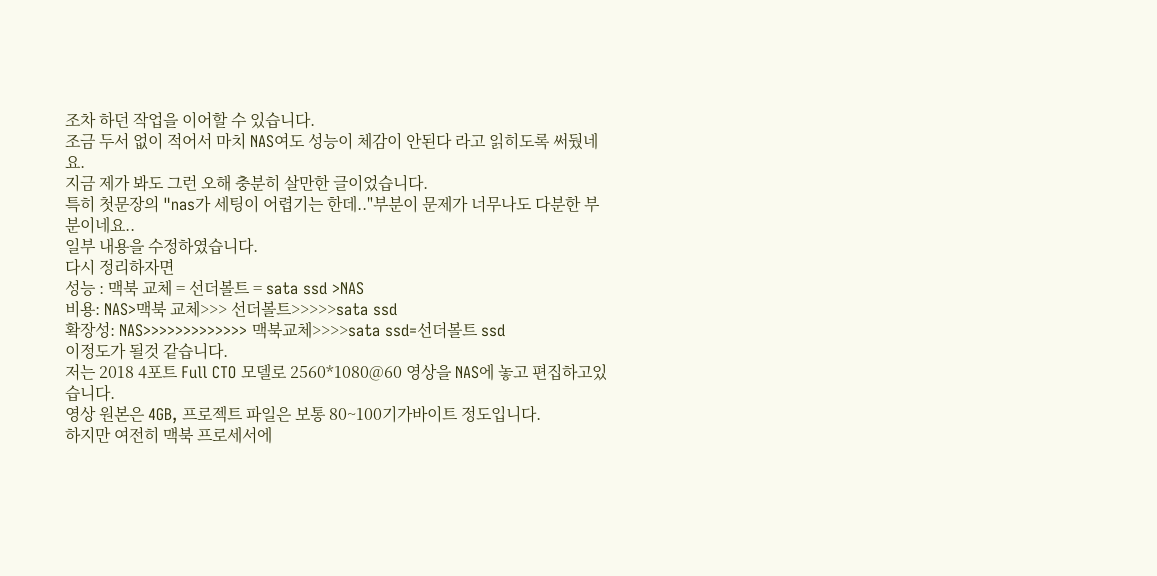조차 하던 작업을 이어할 수 있습니다.
조금 두서 없이 적어서 마치 NAS여도 성능이 체감이 안된다 라고 읽히도록 써뒀네요.
지금 제가 봐도 그런 오해 충분히 살만한 글이었습니다.
특히 첫문장의 "nas가 세팅이 어렵기는 한데.."부분이 문제가 너무나도 다분한 부분이네요..
일부 내용을 수정하였습니다.
다시 정리하자면
성능 : 맥북 교체 = 선더볼트 = sata ssd >NAS
비용: NAS>맥북 교체>>> 선더볼트>>>>>sata ssd
확장성: NAS>>>>>>>>>>>>> 맥북교체>>>>sata ssd=선더볼트 ssd
이정도가 될것 같습니다.
저는 2018 4포트 Full CTO 모델로 2560*1080@60 영상을 NAS에 놓고 편집하고있습니다.
영상 원본은 4GB, 프로젝트 파일은 보통 80~100기가바이트 정도입니다.
하지만 여전히 맥북 프로세서에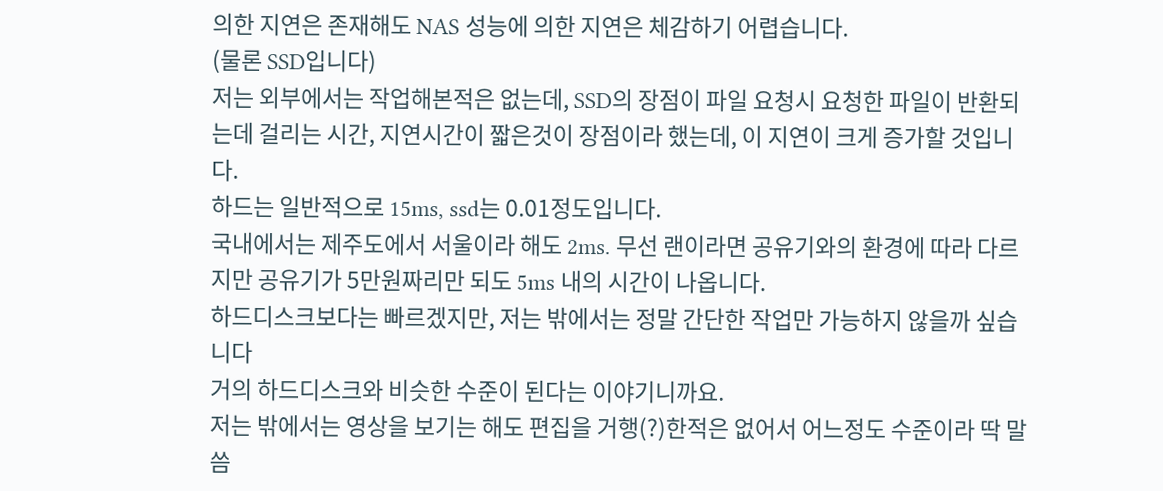의한 지연은 존재해도 NAS 성능에 의한 지연은 체감하기 어렵습니다.
(물론 SSD입니다)
저는 외부에서는 작업해본적은 없는데, SSD의 장점이 파일 요청시 요청한 파일이 반환되는데 걸리는 시간, 지연시간이 짧은것이 장점이라 했는데, 이 지연이 크게 증가할 것입니다.
하드는 일반적으로 15ms, ssd는 0.01정도입니다.
국내에서는 제주도에서 서울이라 해도 2ms. 무선 랜이라면 공유기와의 환경에 따라 다르지만 공유기가 5만원짜리만 되도 5ms 내의 시간이 나옵니다.
하드디스크보다는 빠르겠지만, 저는 밖에서는 정말 간단한 작업만 가능하지 않을까 싶습니다
거의 하드디스크와 비슷한 수준이 된다는 이야기니까요.
저는 밖에서는 영상을 보기는 해도 편집을 거행(?)한적은 없어서 어느정도 수준이라 딱 말씀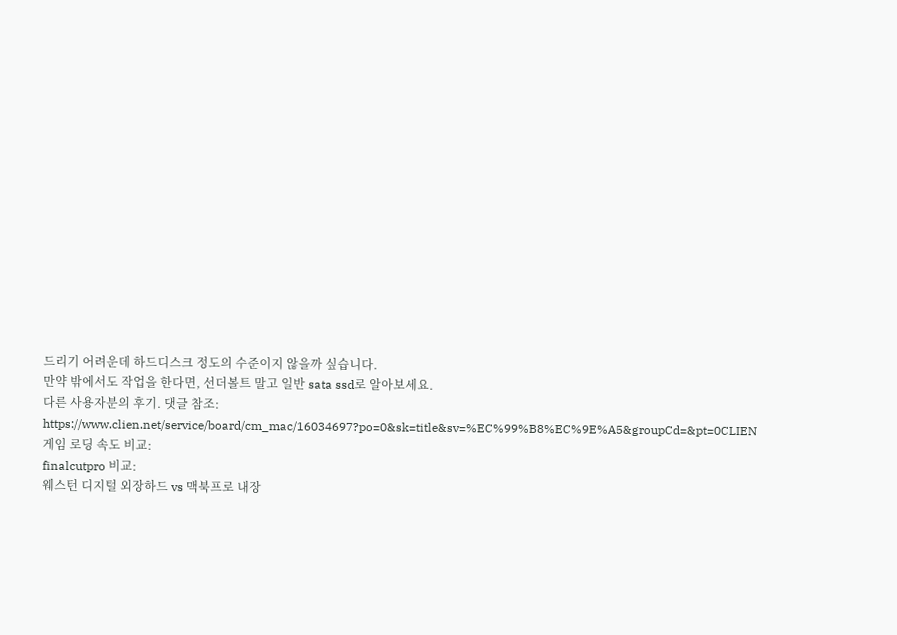드리기 어려운데 하드디스크 정도의 수준이지 않을까 싶습니다.
만약 밖에서도 작업을 한다면, 선더볼트 말고 일반 sata ssd로 알아보세요.
다른 사용자분의 후기. 댓글 참조: https://www.clien.net/service/board/cm_mac/16034697?po=0&sk=title&sv=%EC%99%B8%EC%9E%A5&groupCd=&pt=0CLIEN
게임 로딩 속도 비교:
finalcutpro 비교:
웨스턴 디지털 외장하드 vs 맥북프로 내장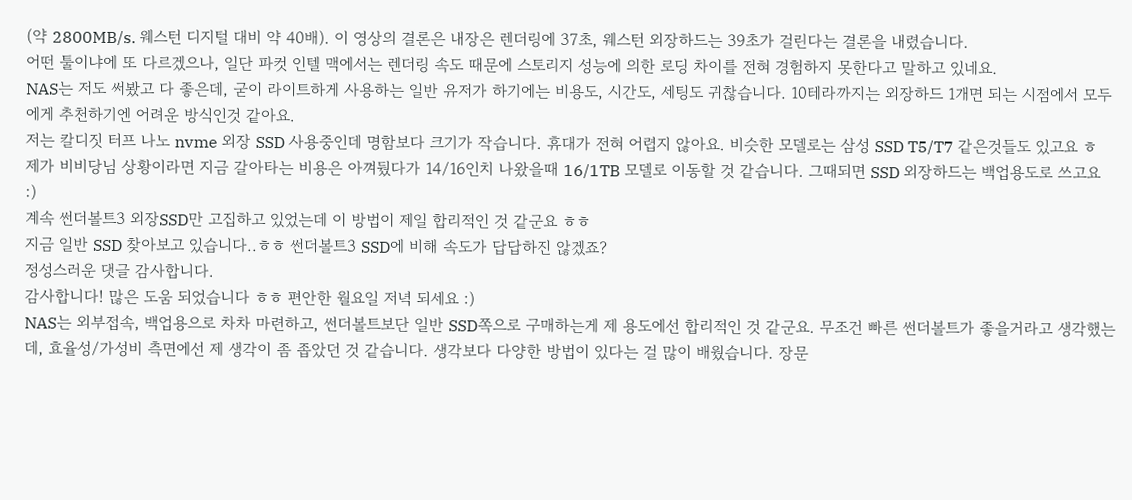(약 2800MB/s. 웨스턴 디지털 대비 약 40배). 이 영상의 결론은 내장은 렌더링에 37초, 웨스턴 외장하드는 39초가 걸린다는 결론을 내렸습니다.
어떤 툴이냐에 또 다르겠으나, 일단 파컷 인텔 맥에서는 렌더링 속도 때문에 스토리지 성능에 의한 로딩 차이를 전혀 경험하지 못한다고 말하고 있네요.
NAS는 저도 써봤고 다 좋은데, 굳이 라이트하게 사용하는 일반 유저가 하기에는 비용도, 시간도, 세팅도 귀찮습니다. 10테라까지는 외장하드 1개면 되는 시점에서 모두에게 추천하기엔 어려운 방식인것 같아요.
저는 칼디짓 터프 나노 nvme 외장 SSD 사용중인데 명함보다 크기가 작습니다. 휴대가 전혀 어렵지 않아요. 비슷한 모델로는 삼성 SSD T5/T7 같은것들도 있고요 ㅎ
제가 비비당님 상황이라면 지금 갈아타는 비용은 아껴뒀다가 14/16인치 나왔을때 16/1TB 모델로 이동할 것 같습니다. 그때되면 SSD 외장하드는 백업용도로 쓰고요 :)
계속 썬더볼트3 외장SSD만 고집하고 있었는데 이 방법이 제일 합리적인 것 같군요 ㅎㅎ
지금 일반 SSD 찾아보고 있습니다..ㅎㅎ 썬더볼트3 SSD에 비해 속도가 답답하진 않겠죠?
정성스러운 댓글 감사합니다.
감사합니다! 많은 도움 되었습니다 ㅎㅎ 편안한 월요일 저녁 되세요 :)
NAS는 외부접속, 백업용으로 차차 마련하고, 썬더볼트보단 일반 SSD쪽으로 구매하는게 제 용도에선 합리적인 것 같군요. 무조건 빠른 썬더볼트가 좋을거라고 생각했는데, 효율성/가성비 측면에선 제 생각이 좀 좁았던 것 같습니다. 생각보다 다양한 방법이 있다는 걸 많이 배웠습니다. 장문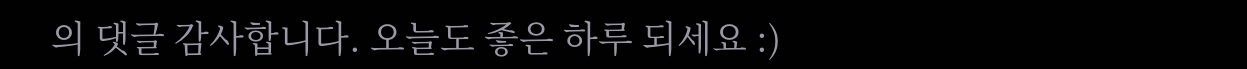의 댓글 감사합니다. 오늘도 좋은 하루 되세요 :)